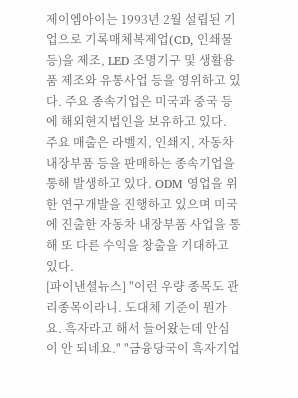제이엠아이는 1993년 2월 설립된 기업으로 기록매체복제업(CD, 인쇄물 등)을 제조, LED 조명기구 및 생활용품 제조와 유통사업 등을 영위하고 있다. 주요 종속기업은 미국과 중국 등에 해외현지법인을 보유하고 있다. 주요 매출은 라벨지, 인쇄지, 자동차 내장부품 등을 판매하는 종속기업을 통해 발생하고 있다. ODM 영업을 위한 연구개발을 진행하고 있으며 미국에 진출한 자동차 내장부품 사업을 통해 또 다른 수익을 창출을 기대하고 있다.
[파이낸셜뉴스] "이런 우량 종목도 관리종목이라니. 도대체 기준이 뭔가요. 흑자라고 해서 들어왔는데 안심이 안 되네요." "금융당국이 흑자기업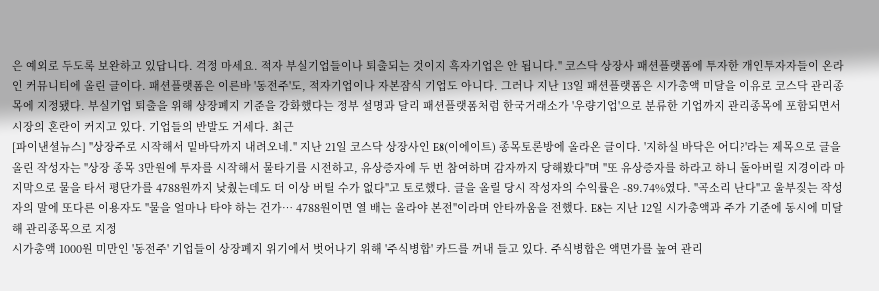은 예외로 두도록 보완하고 있답니다. 걱정 마세요. 적자 부실기업들이나 퇴출되는 것이지 흑자기업은 안 됩니다." 코스닥 상장사 패션플랫폼에 투자한 개인투자자들이 온라인 커뮤니티에 올린 글이다. 패션플랫폼은 이른바 '동전주'도, 적자기업이나 자본잠식 기업도 아니다. 그러나 지난 13일 패션플랫폼은 시가총액 미달을 이유로 코스닥 관리종목에 지정됐다. 부실기업 퇴출을 위해 상장폐지 기준을 강화했다는 정부 설명과 달리 패션플랫폼처럼 한국거래소가 '우량기업'으로 분류한 기업까지 관리종목에 포함되면서 시장의 혼란이 커지고 있다. 기업들의 반발도 거세다. 최근
[파이낸셜뉴스] "상장주로 시작해서 밑바닥까지 내려오네." 지난 21일 코스닥 상장사인 E8(이에이트) 종목토론방에 올라온 글이다. '지하실 바닥은 어디?'라는 제목으로 글을 올린 작성자는 "상장 종목 3만원에 투자를 시작해서 물타기를 시전하고, 유상증자에 두 번 참여하며 감자까지 당해봤다"며 "또 유상증자를 하라고 하니 돌아버릴 지경이라 마지막으로 물을 타서 평단가를 4788원까지 낮췄는데도 더 이상 버틸 수가 없다"고 토로했다. 글을 올릴 당시 작성자의 수익률은 -89.74%였다. "곡소리 난다"고 울부짖는 작성자의 말에 또다른 이용자도 "물을 얼마나 타야 하는 건가… 4788원이면 열 배는 올라야 본전"이라며 안타까움을 전했다. E8는 지난 12일 시가총액과 주가 기준에 동시에 미달해 관리종목으로 지정
시가총액 1000원 미만인 '동전주' 기업들이 상장폐지 위기에서 벗어나기 위해 '주식병합' 카드를 꺼내 들고 있다. 주식병합은 액면가를 높여 관리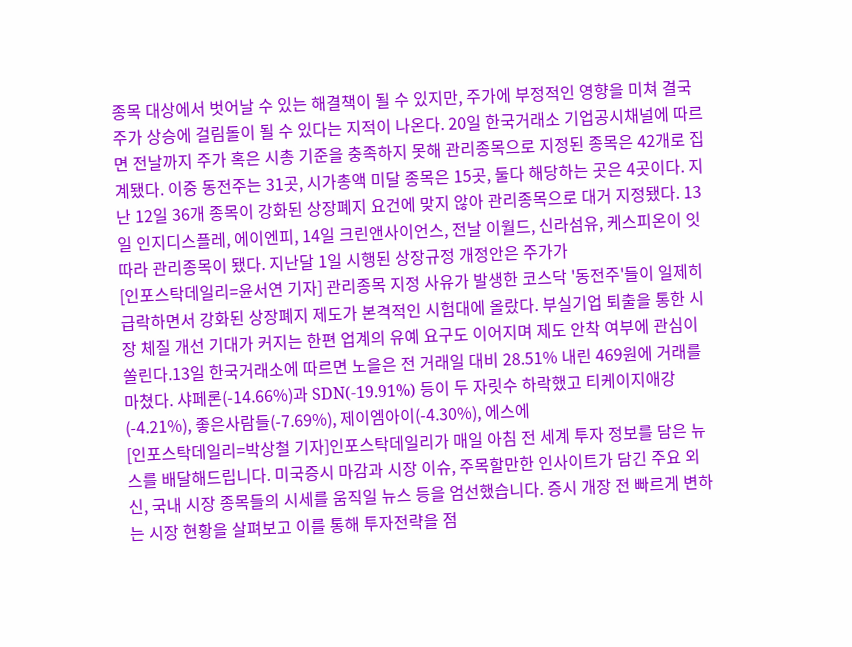종목 대상에서 벗어날 수 있는 해결책이 될 수 있지만, 주가에 부정적인 영향을 미쳐 결국 주가 상승에 걸림돌이 될 수 있다는 지적이 나온다. 20일 한국거래소 기업공시채널에 따르면 전날까지 주가 혹은 시총 기준을 충족하지 못해 관리종목으로 지정된 종목은 42개로 집계됐다. 이중 동전주는 31곳, 시가총액 미달 종목은 15곳, 둘다 해당하는 곳은 4곳이다. 지난 12일 36개 종목이 강화된 상장폐지 요건에 맞지 않아 관리종목으로 대거 지정됐다. 13일 인지디스플레, 에이엔피, 14일 크린앤사이언스, 전날 이월드, 신라섬유, 케스피온이 잇따라 관리종목이 됐다. 지난달 1일 시행된 상장규정 개정안은 주가가
[인포스탁데일리=윤서연 기자] 관리종목 지정 사유가 발생한 코스닥 '동전주'들이 일제히 급락하면서 강화된 상장폐지 제도가 본격적인 시험대에 올랐다. 부실기업 퇴출을 통한 시장 체질 개선 기대가 커지는 한편 업계의 유예 요구도 이어지며 제도 안착 여부에 관심이 쏠린다.13일 한국거래소에 따르면 노을은 전 거래일 대비 28.51% 내린 469원에 거래를 마쳤다. 샤페론(-14.66%)과 SDN(-19.91%) 등이 두 자릿수 하락했고 티케이지애강(-4.21%), 좋은사람들(-7.69%), 제이엠아이(-4.30%), 에스에
[인포스탁데일리=박상철 기자]인포스탁데일리가 매일 아침 전 세계 투자 정보를 담은 뉴스를 배달해드립니다. 미국증시 마감과 시장 이슈, 주목할만한 인사이트가 담긴 주요 외신, 국내 시장 종목들의 시세를 움직일 뉴스 등을 엄선했습니다. 증시 개장 전 빠르게 변하는 시장 현황을 살펴보고 이를 통해 투자전략을 점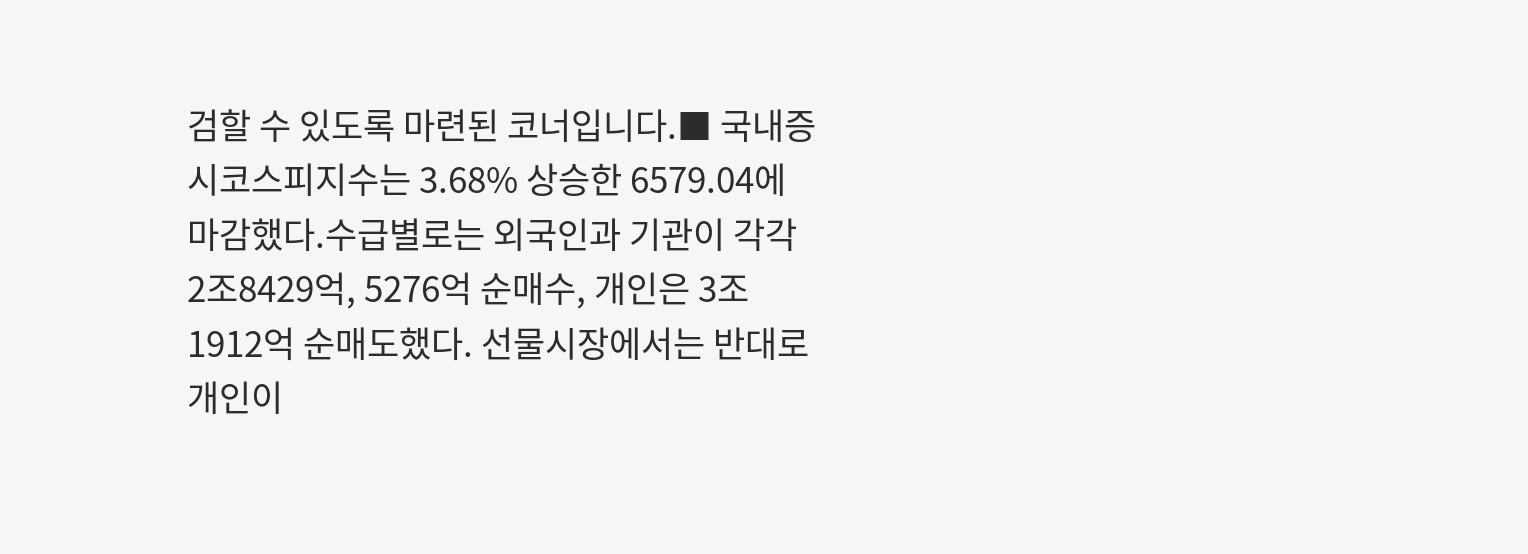검할 수 있도록 마련된 코너입니다.■ 국내증시코스피지수는 3.68% 상승한 6579.04에 마감했다.수급별로는 외국인과 기관이 각각 2조8429억, 5276억 순매수, 개인은 3조1912억 순매도했다. 선물시장에서는 반대로 개인이